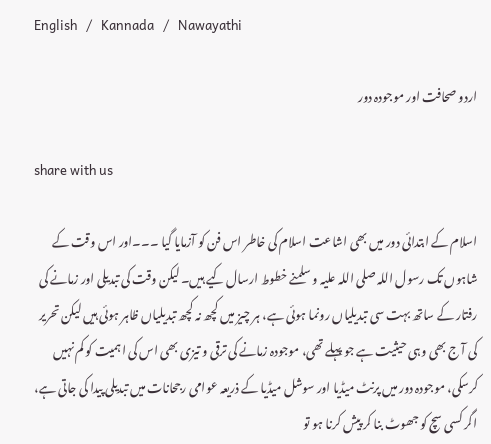English   /   Kannada   /   Nawayathi

اردو صحافت اور موجودہ دور

share with us

اسلام کے ابتدائی دور میں بھی اشاعت اسلام کی خاطر اس فن کو آزمایا گیا ۔۔۔اور اس وقت کے شاہوں تک رسول اللہ صلی اللہ علیہ و سلمنے خطوط ارسال کیے ہیں۔ لیکن وقت کی تبدیلی اور زمانے کی رفتار کے ساتھ بہت سی تبدیلیاں رونما ہوئی ہے، ہر چیز میں کچھ نہ کچھ تبدیلیاں ظاہر ہوئی ہیں لیکن تحریر کی آ ج بھی وہی حیثیت ہے جو پہلے تھی، موجودہ زمانے کی ترقی و تیزی بھی اس کی اہمیت کو کم نہیں کرسکی، موجودہ دور میں پرنٹ میڈیا اور سوشل میڈیا کے ذریعہ عوامی رجحانات میں تبدیلی پیدا کی جاتی ہے، اگر کسی سچ کو جھوٹ بنا کر پیش کرنا ہو تو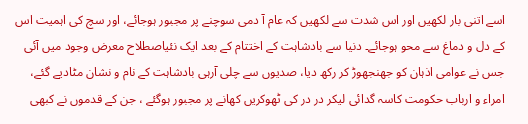اسے اتنی بار لکھیں اور اس شدت سے لکھیں کہ عام آ دمی سوچنے پر مجبور ہوجائے، اور سچ کی اہمیت اس کے دل و دماغ سے محو ہوجائے۔ دنیا سے بادشاہت کے اختتام کے بعد ایک نئیاصطلاح معرض وجود میں آئی جس نے عوامی اذہان کو جھنجھوڑ کر رکھ دیا، صدیوں سے چلی آرہی بادشاہت کے نام و نشان مٹادیے گئے، امراء و ارباب حکومت کاسہ گدائی لیکر در در کی ٹھوکریں کھانے پر مجبور ہوگئے ، جن کے قدموں نے کبھی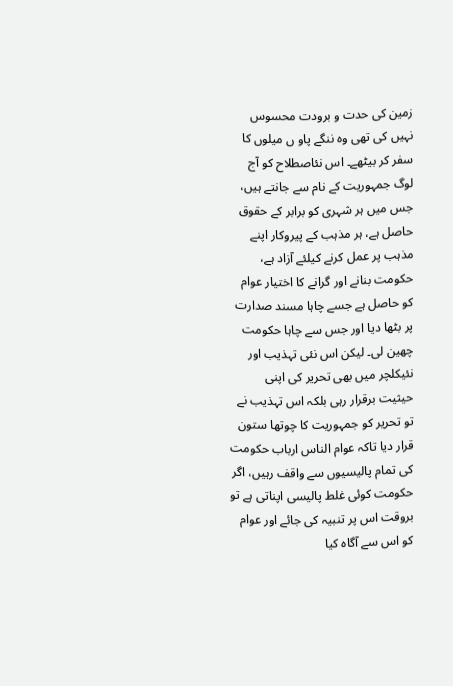زمین کی حدت و برودت محسوس نہیں کی تھی وہ ننگے پاو ں میلوں کا سفر کر بیٹھے۔ اس نئاصطلاح کو آج لوگ جمہوریت کے نام سے جانتے ہیں، جس میں ہر شہری کو برابر کے حقوق حاصل ہے، ہر مذہب کے پیروکار اپنے مذہب پر عمل کرنے کیلئے آزاد ہے، حکومت بنانے اور گرانے کا اختیار عوام کو حاصل ہے جسے چاہا مسند صدارت پر بٹھا دیا اور جس سے چاہا حکومت چھین لی۔ لیکن اس نئی تہذیب اور نئیکلچر میں بھی تحریر کی اپنی حیثیت برقرار رہی بلکہ اس تہذیب نے تو تحریر کو جمہوریت کا چوتھا ستون قرار دیا تاکہ عوام الناس ارباب حکومت کی تمام پالیسیوں سے واقف رہیں، اگر حکومت کوئی غلط پالیسی اپناتی ہے تو بروقت اس پر تنبیہ کی جائے اور عوام کو اس سے آگاہ کیا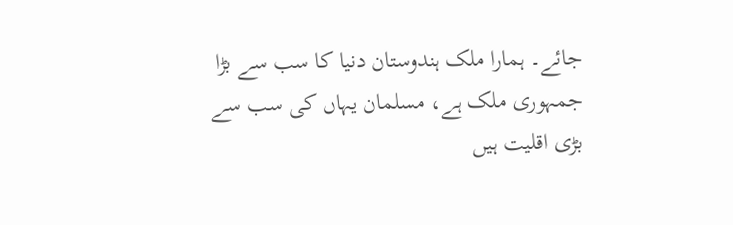جائے۔ ہمارا ملک ہندوستان دنیا کا سب سے بڑا جمہوری ملک ہے، مسلمان یہاں کی سب سے بڑی اقلیت ہیں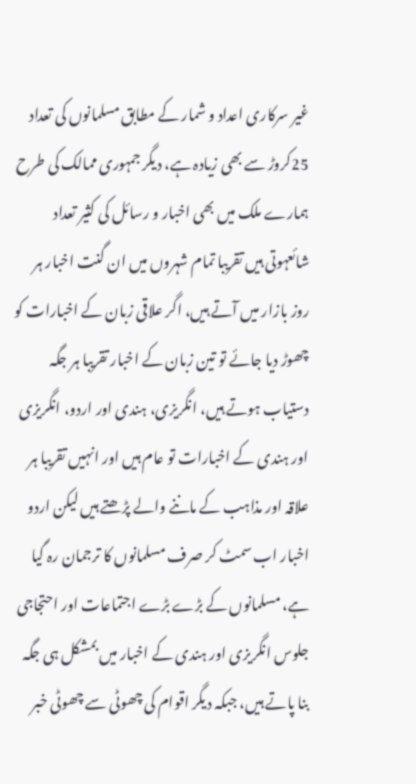غیر سرکاری اعداد و شمار کے مطابق مسلمانوں کی تعداد 25کروڑ سے بھی زیادہ ہے، دیگر جمہوری ممالک کی طرح ہمارے ملک میں بھی اخبار و رسائل کی کثیر تعداد شائعہوتی ہیں تقریبا تمام شہروں میں ان گنت اخبار ہر روز بازار میں آتے ہیں، اگر علاقی زبان کے اخبارات کو چھوڑ دیا جائے تو تین زبان کے اخبار تقریبا ہر جگہ دستیاب ہوتے ہیں، انگریزی، ہندی اور اردو، انگریزی اور ہندی کے اخبارات تو عام ہیں اور انہیں تقریبا ہر علاقہ اور مذاہب کے ماننے والے پڑھتے ہیں لیکن اردو اخبار اب سمٹ کر صرف مسلمانوں کا ترجمان رہ گیا ہے، مسلمانوں کے بڑے بڑے اجتماعات اور احتجاجی جلوس انگریزی اور ہندی کے اخبار میں بمشکل ہی جگہ بنا پاتے ہیں، جبکہ دیگر اقوام کی چھوٹی سے چھوٹی خبر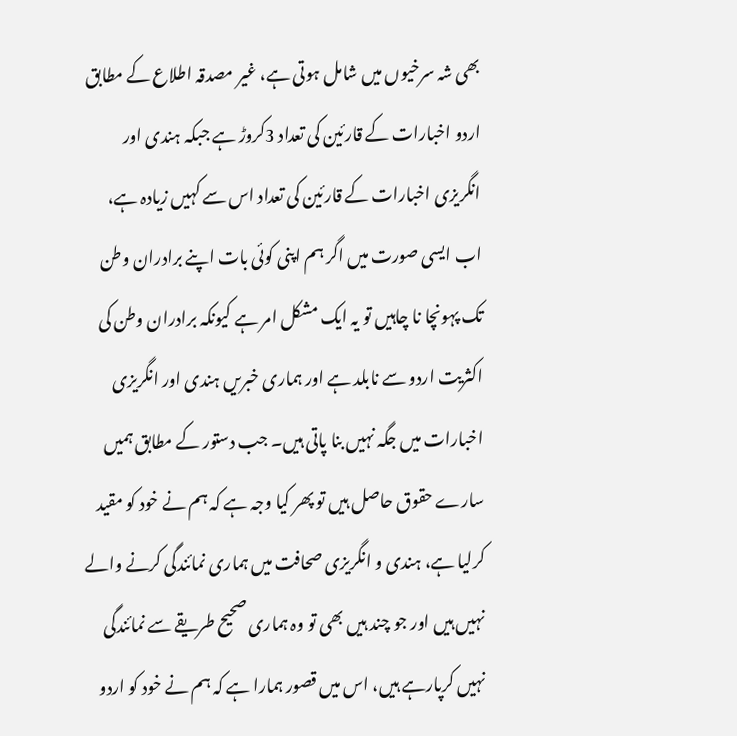بھی شہ سرخیوں میں شامل ہوتی ہے، غیر مصدقہ اطلاع کے مطابق اردو اخبارات کے قارئین کی تعداد 3کروڑ ہے جبکہ ہندی اور انگریزی اخبارات کے قارئین کی تعداد اس سے کہیں زیادہ ہے، اب ایسی صورت میں اگر ہم اپنی کوئی بات اپنے برادران وطن تک پہونچا نا چاہیں تو یہ ایک مشکل امر ہے کیونکہ برادران وطن کی اکثریت اردو سے نابلد ہے اور ہماری خبریں ہندی اور انگریزی اخبارات میں جگہ نہیں بنا پاتی ہیں۔ جب دستور کے مطابق ہمیں سارے حقوق حاصل ہیں تو پھر کیا وجہ ہے کہ ہم نے خود کو مقید کرلیا ہے، ہندی و انگریزی صحافت میں ہماری نمائندگی کرنے والے نہیں ہیں اور جو چند ہیں بھی تو وہ ہماری صحیح طریقے سے نمائندگی نہیں کرپارہے ہیں، اس میں قصور ہمارا ہے کہ ہم نے خود کو اردو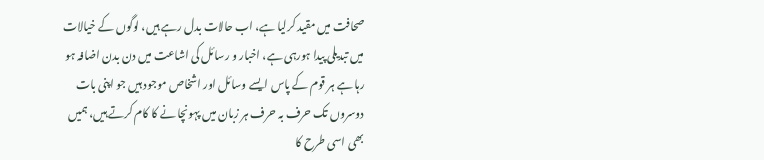صحافت میں مقید کرلیا ہے، اب حالات بدل رہے ہیں، لوگوں کے خیالات میں تبدیلی پیدا ہورہی ہے، اخبار و رسائل کی اشاعت میں دن بدن اضافہ ہو رہا ہے ہر قوم کے پاس ایسے وسائل اور اشخاص موجود ہیں جو اپنی بات دوسروں تک حرف بہ حرف ہر زبان میں پہونچا نے کا کام کرتے ہیں، ہمیں بھی اسی طرح کا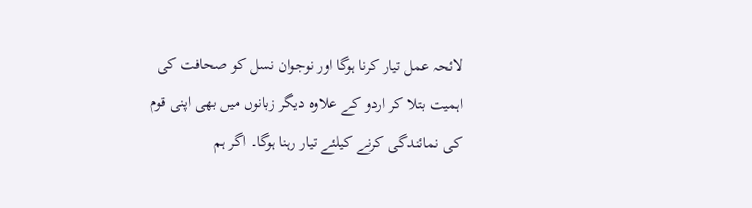لائحہ عمل تیار کرنا ہوگا اور نوجوان نسل کو صحافت کی اہمیت بتلا کر اردو کے علاوہ دیگر زبانوں میں بھی اپنی قوم کی نمائندگی کرنے کیلئے تیار رہنا ہوگا۔ اگر ہم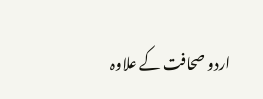اردو صحافت کے علاوہ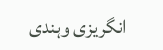انگریزی وہندی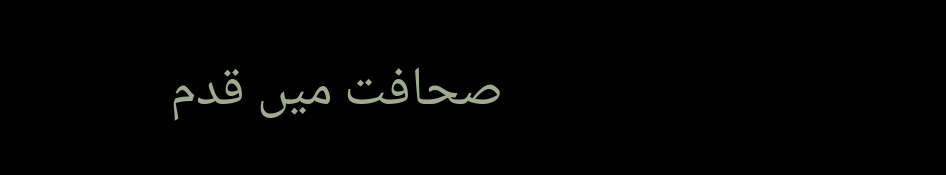صحافت میں قدم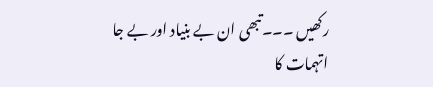رکھیں ۔۔۔تبھی ان بے بنیاد اور بے جا اتہمات کا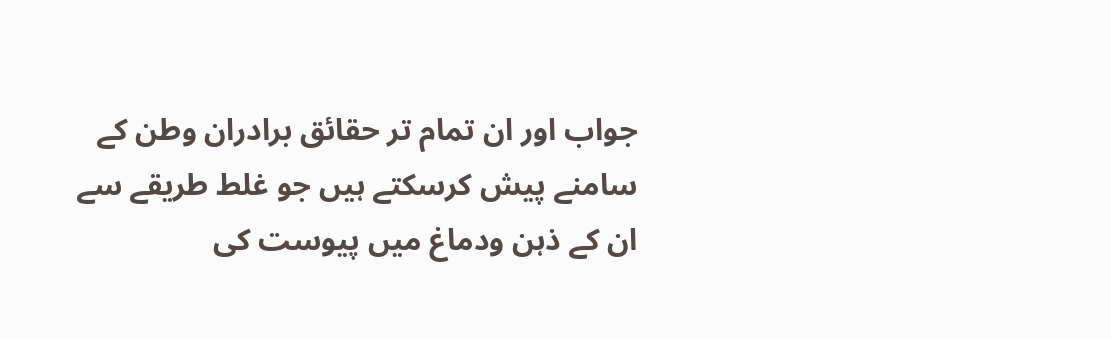جواب اور ان تمام تر حقائق برادران وطن کے سامنے پیش کرسکتے ہیں جو غلط طریقے سے ان کے ذہن ودماغ میں پیوست کی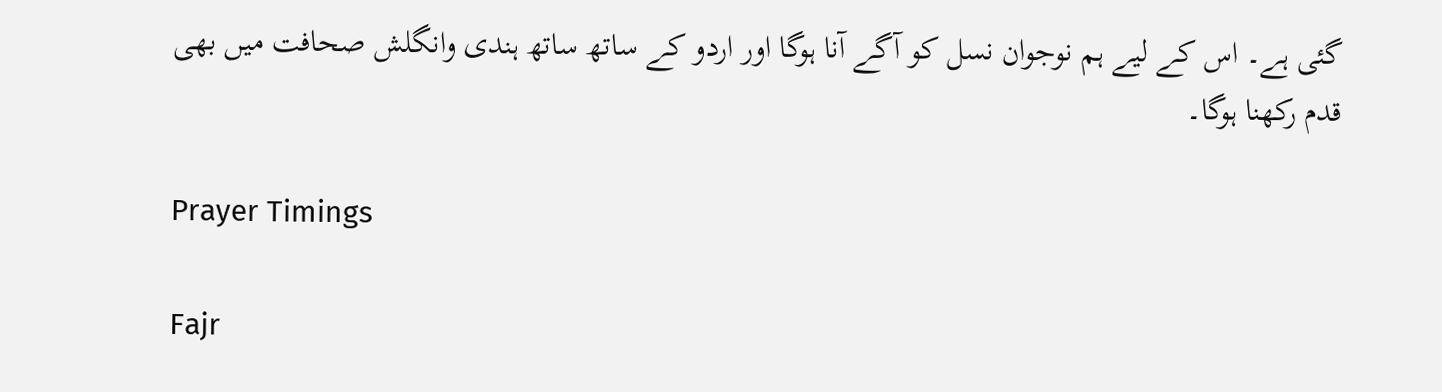گئی ہے۔ اس کے لیے ہم نوجوان نسل کو آگے آنا ہوگا اور اردو کے ساتھ ساتھ ہندی وانگلش صحافت میں بھی قدم رکھنا ہوگا۔

Prayer Timings

Fajr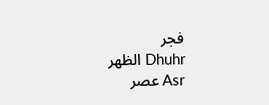فجر
Dhuhr الظهر
Asr عصر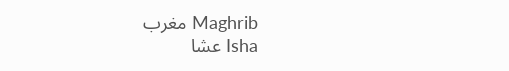Maghrib مغرب
Isha عشا